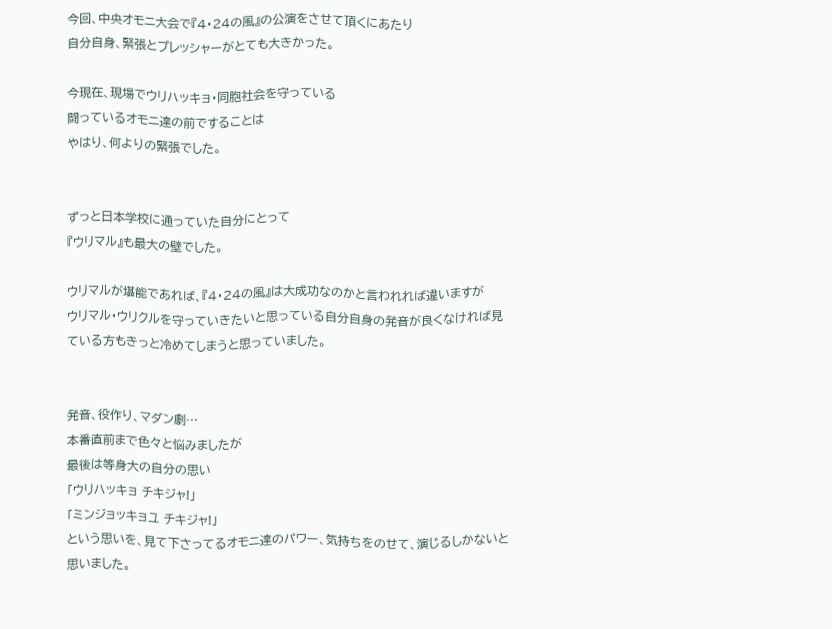今回、中央オモニ大会で『4・24の風』の公演をさせて頂くにあたり
自分自身、緊張とプレッシャーがとても大きかった。

今現在、現場でウリハッキョ・同胞社会を守っている
闘っているオモニ達の前ですることは
やはり、何よりの緊張でした。


ずっと日本学校に通っていた自分にとって
『ウリマル』も最大の壁でした。

ウリマルが堪能であれば、『4・24の風』は大成功なのかと言われれば違いますが
ウリマル・ウリクルを守っていきたいと思っている自分自身の発音が良くなければ見ている方もきっと冷めてしまうと思っていました。


発音、役作り、マダン劇…
本番直前まで色々と悩みましたが
最後は等身大の自分の思い
「ウリハッキョ チキジャ!」
「ミンジョッキョユ チキジャ!」
という思いを、見て下さってるオモニ達のパワー、気持ちをのせて、演じるしかないと思いました。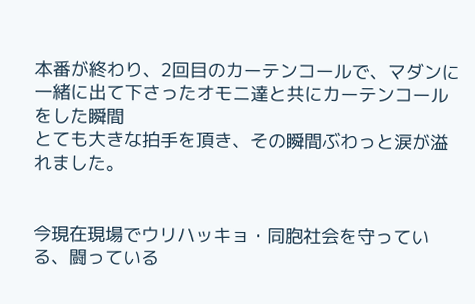本番が終わり、2回目のカーテンコールで、マダンに一緒に出て下さったオモニ達と共にカーテンコールをした瞬間
とても大きな拍手を頂き、その瞬間ぶわっと涙が溢れました。


今現在現場でウリハッキョ・同胞社会を守っている、闘っている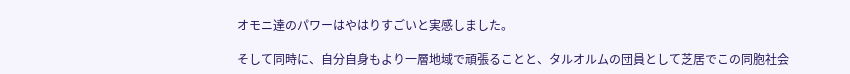オモニ達のパワーはやはりすごいと実感しました。

そして同時に、自分自身もより一層地域で頑張ることと、タルオルムの団員として芝居でこの同胞社会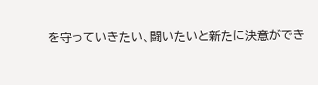を守っていきたい、闘いたいと新たに決意ができ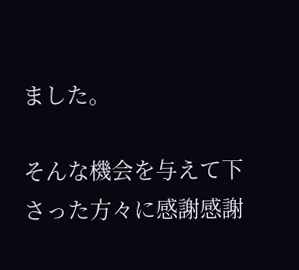ました。

そんな機会を与えて下さった方々に感謝感謝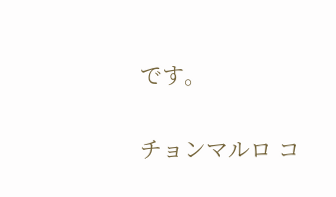です。

チョンマルロ コ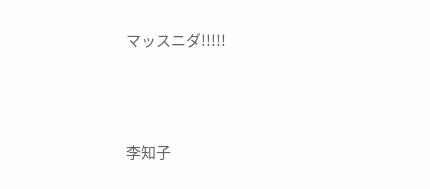マッスニダ!!!!!




李知子